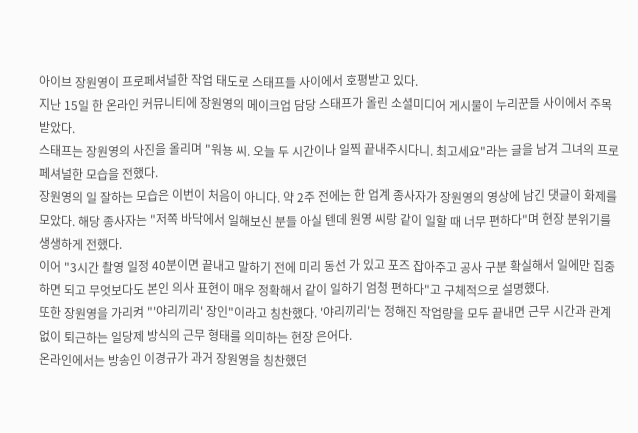아이브 장원영이 프로페셔널한 작업 태도로 스태프들 사이에서 호평받고 있다.
지난 15일 한 온라인 커뮤니티에 장원영의 메이크업 담당 스태프가 올린 소셜미디어 게시물이 누리꾼들 사이에서 주목받았다.
스태프는 장원영의 사진을 올리며 "워뇽 씨. 오늘 두 시간이나 일찍 끝내주시다니. 최고세요"라는 글을 남겨 그녀의 프로페셔널한 모습을 전했다.
장원영의 일 잘하는 모습은 이번이 처음이 아니다. 약 2주 전에는 한 업계 종사자가 장원영의 영상에 남긴 댓글이 화제를 모았다. 해당 종사자는 "저쪽 바닥에서 일해보신 분들 아실 텐데 원영 씨랑 같이 일할 때 너무 편하다"며 현장 분위기를 생생하게 전했다.
이어 "3시간 촬영 일정 40분이면 끝내고 말하기 전에 미리 동선 가 있고 포즈 잡아주고 공사 구분 확실해서 일에만 집중하면 되고 무엇보다도 본인 의사 표현이 매우 정확해서 같이 일하기 엄청 편하다"고 구체적으로 설명했다.
또한 장원영을 가리켜 "'야리끼리' 장인"이라고 칭찬했다. '야리끼리'는 정해진 작업량을 모두 끝내면 근무 시간과 관계없이 퇴근하는 일당제 방식의 근무 형태를 의미하는 현장 은어다.
온라인에서는 방송인 이경규가 과거 장원영을 칭찬했던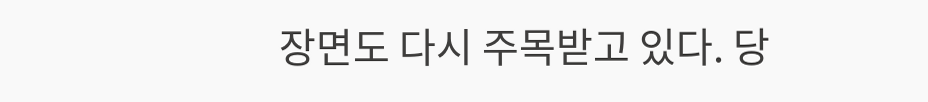장면도 다시 주목받고 있다. 당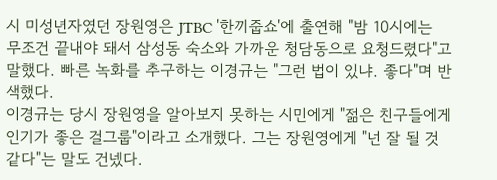시 미성년자였던 장원영은 JTBC '한끼줍쇼'에 출연해 "밤 10시에는 무조건 끝내야 돼서 삼성동 숙소와 가까운 청담동으로 요청드렸다"고 말했다. 빠른 녹화를 추구하는 이경규는 "그런 법이 있냐. 좋다"며 반색했다.
이경규는 당시 장원영을 알아보지 못하는 시민에게 "젊은 친구들에게 인기가 좋은 걸그룹"이라고 소개했다. 그는 장원영에게 "넌 잘 될 것 같다"는 말도 건넸다.